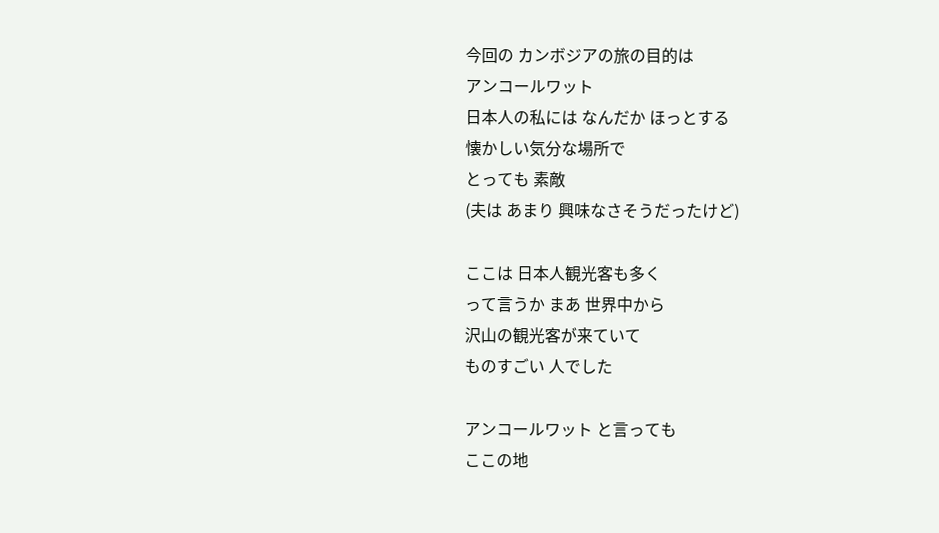今回の カンボジアの旅の目的は
アンコールワット
日本人の私には なんだか ほっとする
懐かしい気分な場所で
とっても 素敵
(夫は あまり 興味なさそうだったけど)

ここは 日本人観光客も多く
って言うか まあ 世界中から
沢山の観光客が来ていて
ものすごい 人でした

アンコールワット と言っても
ここの地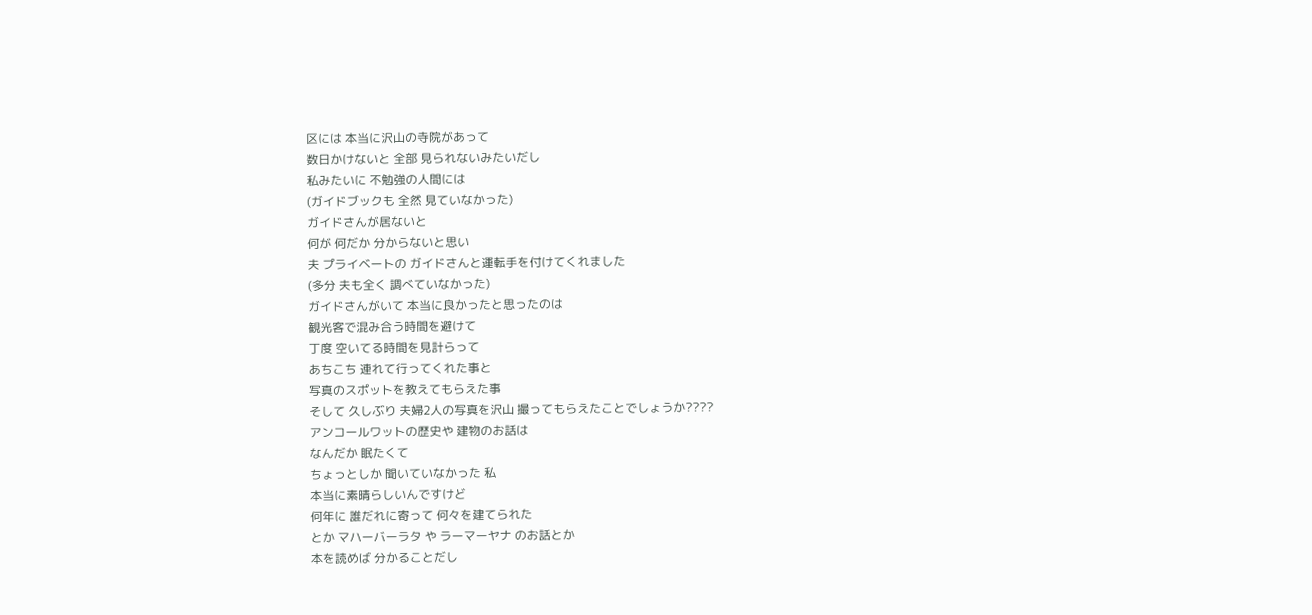区には 本当に沢山の寺院があって
数日かけないと 全部 見られないみたいだし
私みたいに 不勉強の人間には
(ガイドブックも 全然 見ていなかった)
ガイドさんが居ないと
何が 何だか 分からないと思い
夫 プライベートの ガイドさんと運転手を付けてくれました
(多分 夫も全く 調べていなかった)
ガイドさんがいて 本当に良かったと思ったのは
観光客で混み合う時間を避けて
丁度 空いてる時間を見計らって
あちこち 連れて行ってくれた事と
写真のスポットを教えてもらえた事
そして 久しぶり 夫婦2人の写真を沢山 撮ってもらえたことでしょうか????
アンコールワットの歴史や 建物のお話は
なんだか 眠たくて
ちょっとしか 聞いていなかった 私
本当に素晴らしいんですけど
何年に 誰だれに寄って 何々を建てられた
とか マハーバーラタ や ラーマーヤナ のお話とか
本を読めば 分かることだし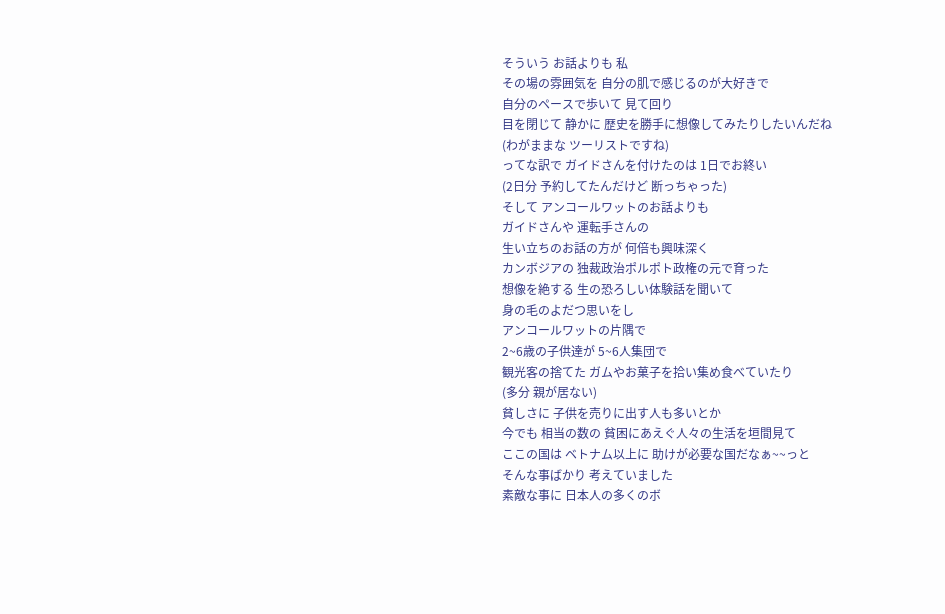そういう お話よりも 私
その場の雰囲気を 自分の肌で感じるのが大好きで
自分のペースで歩いて 見て回り
目を閉じて 静かに 歴史を勝手に想像してみたりしたいんだね
(わがままな ツーリストですね)
ってな訳で ガイドさんを付けたのは 1日でお終い
(2日分 予約してたんだけど 断っちゃった)
そして アンコールワットのお話よりも
ガイドさんや 運転手さんの
生い立ちのお話の方が 何倍も興味深く
カンボジアの 独裁政治ポルポト政権の元で育った
想像を絶する 生の恐ろしい体験話を聞いて
身の毛のよだつ思いをし
アンコールワットの片隅で
2~6歳の子供達が 5~6人集団で
観光客の捨てた ガムやお菓子を拾い集め食べていたり
(多分 親が居ない)
貧しさに 子供を売りに出す人も多いとか
今でも 相当の数の 貧困にあえぐ人々の生活を垣間見て
ここの国は ベトナム以上に 助けが必要な国だなぁ~~っと
そんな事ばかり 考えていました
素敵な事に 日本人の多くのボ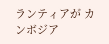ランティアが カンボジア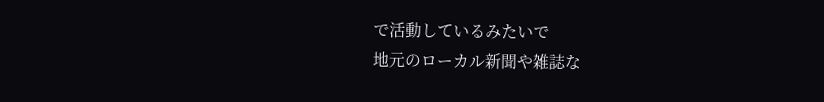で活動しているみたいで
地元のローカル新聞や雑誌な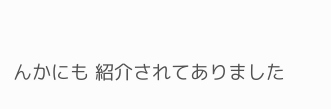んかにも 紹介されてありました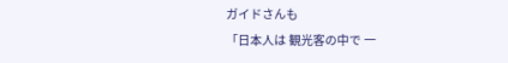ガイドさんも
「日本人は 観光客の中で 一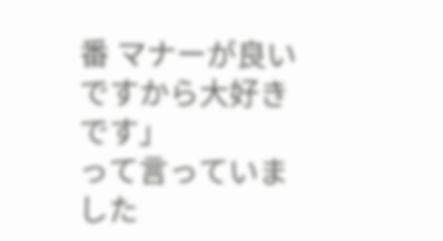番 マナーが良いですから大好きです」
って言っていました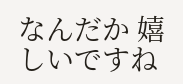なんだか 嬉しいですね